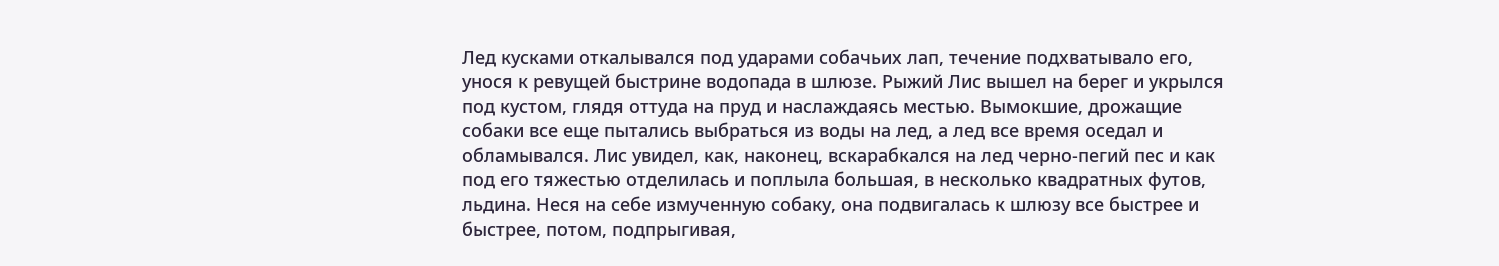Лед кусками откалывался под ударами собачьих лап, течение подхватывало его, унося к ревущей быстрине водопада в шлюзе. Рыжий Лис вышел на берег и укрылся под кустом, глядя оттуда на пруд и наслаждаясь местью. Вымокшие, дрожащие собаки все еще пытались выбраться из воды на лед, а лед все время оседал и обламывался. Лис увидел, как, наконец, вскарабкался на лед черно-пегий пес и как под его тяжестью отделилась и поплыла большая, в несколько квадратных футов, льдина. Неся на себе измученную собаку, она подвигалась к шлюзу все быстрее и быстрее, потом, подпрыгивая,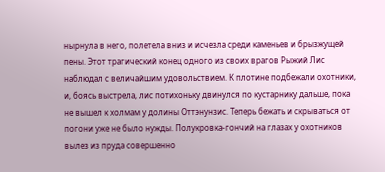нырнула в него, полетела вниз и исчезла среди каменьев и брызжущей пены. Этот трагический конец одного из своих врагов Рыжий Лис наблюдал с величайшим удовольствием. К плотине подбежали охотники, и, боясь выстрела, лис потихоньку двинулся по кустарнику дальше, пока не вышел к холмам у долины Оттэнунзис. Теперь бежать и скрываться от погони уже не было нужды. Полукровка-гончий на глазах у охотников вылез из пруда совершенно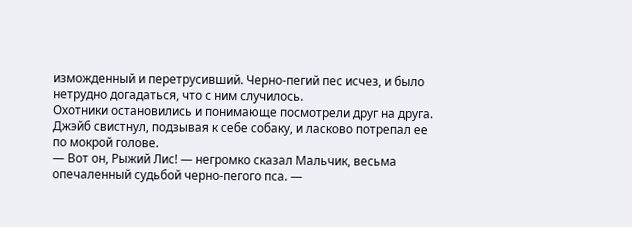изможденный и перетрусивший. Черно-пегий пес исчез, и было нетрудно догадаться, что с ним случилось.
Охотники остановились и понимающе посмотрели друг на друга. Джэйб свистнул, подзывая к себе собаку, и ласково потрепал ее по мокрой голове.
— Вот он, Рыжий Лис! — негромко сказал Мальчик, весьма опечаленный судьбой черно-пегого пса. —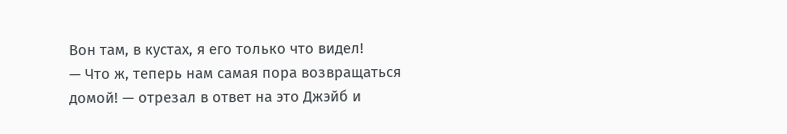Вон там, в кустах, я его только что видел!
— Что ж, теперь нам самая пора возвращаться домой! — отрезал в ответ на это Джэйб и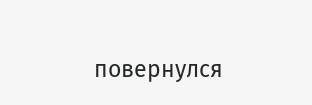повернулся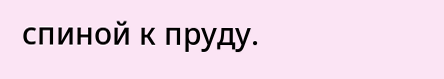спиной к пруду.